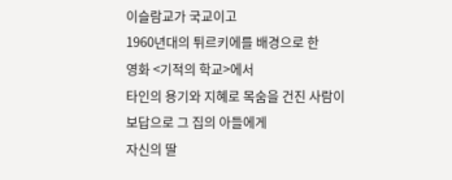이슬람교가 국교이고
1960년대의 튀르키에를 배경으로 한
영화 <기적의 학교>에서
타인의 용기와 지혜로 목숨을 건진 사람이
보답으로 그 집의 아들에게
자신의 딸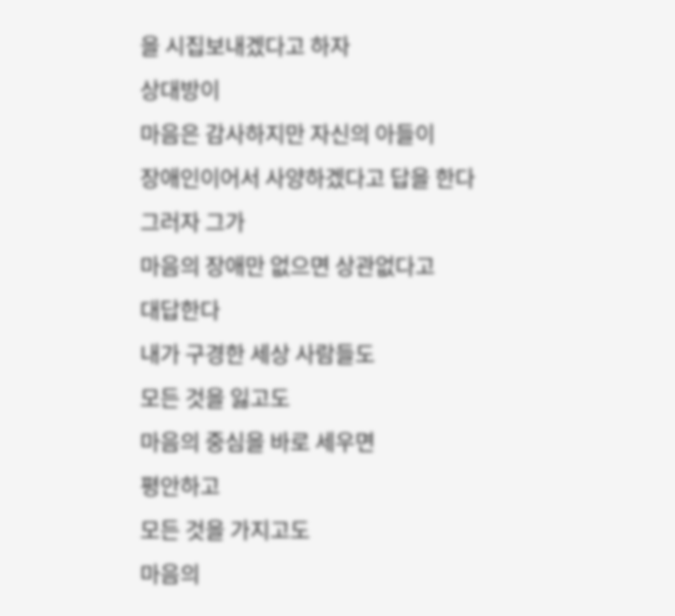을 시집보내겠다고 하자
상대방이
마음은 감사하지만 자신의 아들이
장애인이어서 사양하겠다고 답을 한다
그러자 그가
마음의 장애만 없으면 상관없다고
대답한다
내가 구경한 세상 사람들도
모든 것을 잃고도
마음의 중심을 바로 세우면
평안하고
모든 것을 가지고도
마음의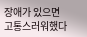장애가 있으면
고통스러워했다